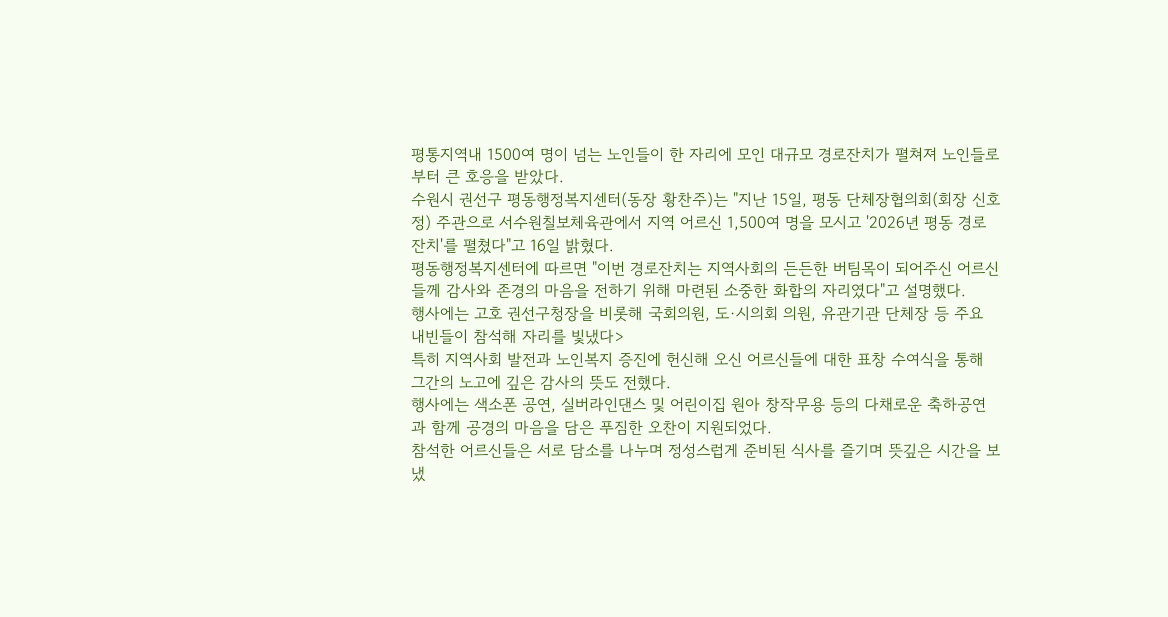평통지역내 1500여 명이 넘는 노인들이 한 자리에 모인 대규모 경로잔치가 펼쳐져 노인들로부터 큰 호응을 받았다.
수원시 권선구 평동행정복지센터(동장 황찬주)는 "지난 15일, 평동 단체장협의회(회장 신호정) 주관으로 서수원칠보체육관에서 지역 어르신 1,500여 명을 모시고 '2026년 평동 경로잔치'를 펼쳤다"고 16일 밝혔다.
평동행정복지센터에 따르면 "이번 경로잔치는 지역사회의 든든한 버팀목이 되어주신 어르신들께 감사와 존경의 마음을 전하기 위해 마련된 소중한 화합의 자리였다"고 설명했다.
행사에는 고호 권선구청장을 비롯해 국회의원, 도·시의회 의원, 유관기관 단체장 등 주요 내빈들이 참석해 자리를 빛냈다>
특히 지역사회 발전과 노인복지 증진에 헌신해 오신 어르신들에 대한 표창 수여식을 통해 그간의 노고에 깊은 감사의 뜻도 전했다.
행사에는 색소폰 공연, 실버라인댄스 및 어린이집 원아 창작무용 등의 다채로운 축하공연과 함께 공경의 마음을 담은 푸짐한 오찬이 지원되었다.
참석한 어르신들은 서로 담소를 나누며 정성스럽게 준비된 식사를 즐기며 뜻깊은 시간을 보냈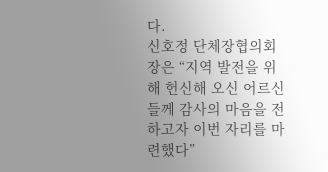다.
신호정 단체장협의회장은 “지역 발전을 위해 헌신해 오신 어르신들께 감사의 마음을 전하고자 이번 자리를 마련했다”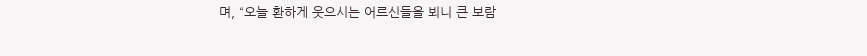며, “오늘 환하게 웃으시는 어르신들을 뵈니 큰 보람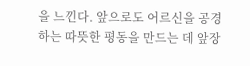을 느낀다. 앞으로도 어르신을 공경하는 따뜻한 평동을 만드는 데 앞장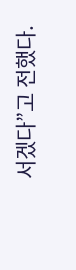서겠다”고 전했다.